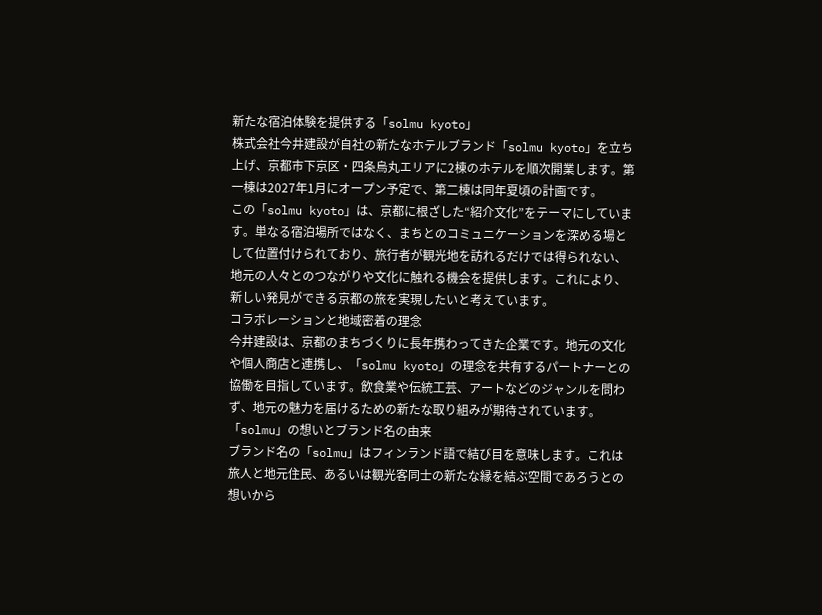新たな宿泊体験を提供する「solmu kyoto」
株式会社今井建設が自社の新たなホテルブランド「solmu kyoto」を立ち上げ、京都市下京区・四条烏丸エリアに2棟のホテルを順次開業します。第一棟は2027年1月にオープン予定で、第二棟は同年夏頃の計画です。
この「solmu kyoto」は、京都に根ざした“紹介文化”をテーマにしています。単なる宿泊場所ではなく、まちとのコミュニケーションを深める場として位置付けられており、旅行者が観光地を訪れるだけでは得られない、地元の人々とのつながりや文化に触れる機会を提供します。これにより、新しい発見ができる京都の旅を実現したいと考えています。
コラボレーションと地域密着の理念
今井建設は、京都のまちづくりに長年携わってきた企業です。地元の文化や個人商店と連携し、「solmu kyoto」の理念を共有するパートナーとの協働を目指しています。飲食業や伝統工芸、アートなどのジャンルを問わず、地元の魅力を届けるための新たな取り組みが期待されています。
「solmu」の想いとブランド名の由来
ブランド名の「solmu」はフィンランド語で結び目を意味します。これは旅人と地元住民、あるいは観光客同士の新たな縁を結ぶ空間であろうとの想いから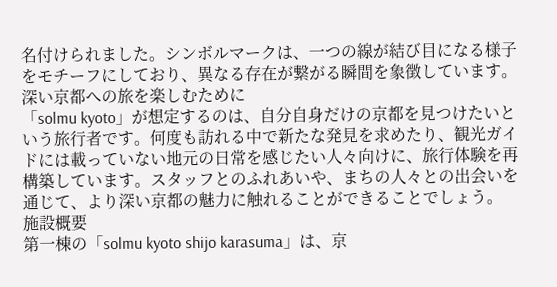名付けられました。シンボルマークは、一つの線が結び目になる様子をモチーフにしており、異なる存在が繋がる瞬間を象徴しています。
深い京都への旅を楽しむために
「solmu kyoto」が想定するのは、自分自身だけの京都を見つけたいという旅行者です。何度も訪れる中で新たな発見を求めたり、観光ガイドには載っていない地元の日常を感じたい人々向けに、旅行体験を再構築しています。スタッフとのふれあいや、まちの人々との出会いを通じて、より深い京都の魅力に触れることができることでしょう。
施設概要
第一棟の「solmu kyoto shijo karasuma」は、京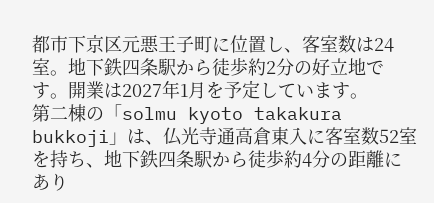都市下京区元悪王子町に位置し、客室数は24室。地下鉄四条駅から徒歩約2分の好立地です。開業は2027年1月を予定しています。
第二棟の「solmu kyoto takakura bukkoji」は、仏光寺通高倉東入に客室数52室を持ち、地下鉄四条駅から徒歩約4分の距離にあり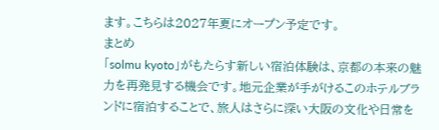ます。こちらは2027年夏にオープン予定です。
まとめ
「solmu kyoto」がもたらす新しい宿泊体験は、京都の本来の魅力を再発見する機会です。地元企業が手がけるこのホテルブランドに宿泊することで、旅人はさらに深い大阪の文化や日常を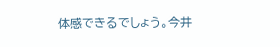体感できるでしょう。今井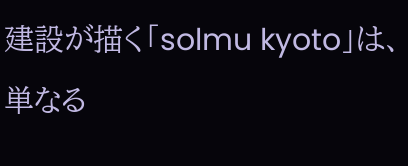建設が描く「solmu kyoto」は、単なる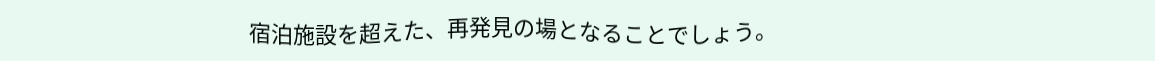宿泊施設を超えた、再発見の場となることでしょう。